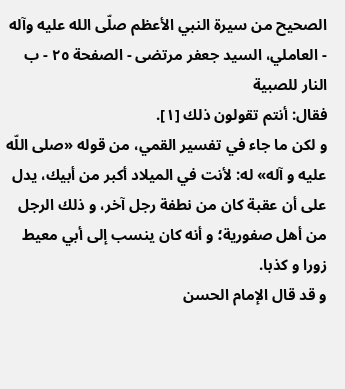الصحيح من سيرة النبي الأعظم صلّى الله عليه وآله - العاملي، السيد جعفر مرتضى - الصفحة ٢٥ - ب النار للصبية
فقال: أنتم تقولون ذلك [١].
و لكن ما جاء في تفسير القمي، من قوله «صلى اللّه عليه و آله» له: لأنت في الميلاد أكبر من أبيك، يدل على أن عقبة كان من نطفة رجل آخر، و ذلك الرجل من أهل صفورية؛ و أنه كان ينسب إلى أبي معيط زورا و كذبا.
و قد قال الإمام الحسن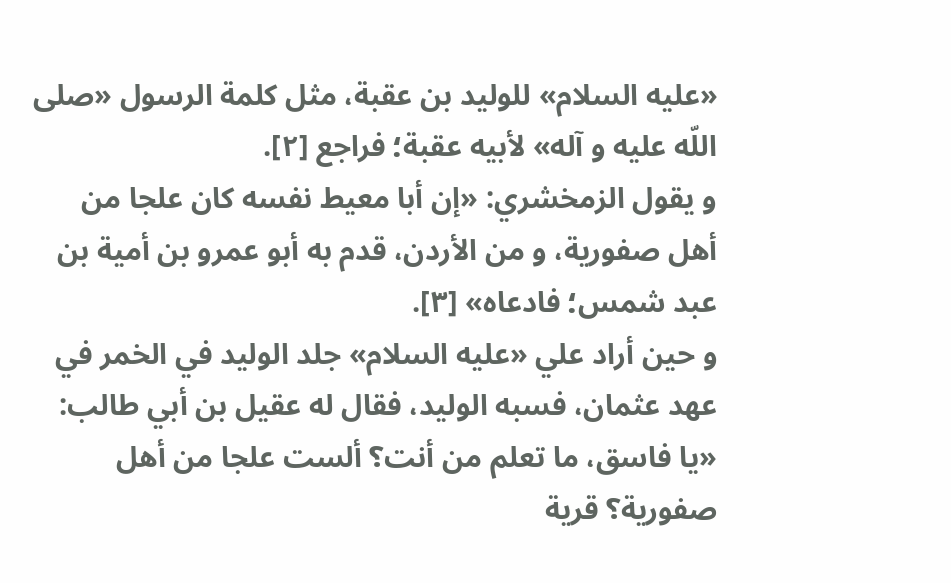«عليه السلام» للوليد بن عقبة، مثل كلمة الرسول «صلى اللّه عليه و آله» لأبيه عقبة؛ فراجع [٢].
و يقول الزمخشري: «إن أبا معيط نفسه كان علجا من أهل صفورية، و من الأردن، قدم به أبو عمرو بن أمية بن عبد شمس؛ فادعاه» [٣].
و حين أراد علي «عليه السلام» جلد الوليد في الخمر في عهد عثمان، فسبه الوليد، فقال له عقيل بن أبي طالب: «يا فاسق، ما تعلم من أنت؟ ألست علجا من أهل صفورية؟ قرية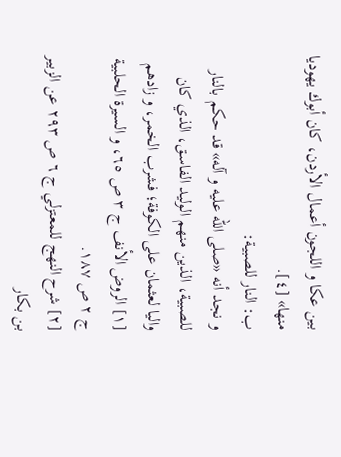بين عكا و اللجون أعمال الأردن، كان أبوك يهوديا منها» [٤].
ب: النار للصبية:
و نجد أنه «صلى اللّه عليه و آله» قد حكم بالنار للصبية، الذين منهم الوليد الفاسق، الذي كان واليا لعثمان على الكوفة؛ فشرب الخمر، و زادهم
[١] الروض الأنف ج ٣ ص ٦٥، و السيرة الحلبية ج ٢ ص ١٨٧.
[٢] شرح النهج للمعتزلي ج ٦ ص ٢٩٣ عن الزبير بن بكار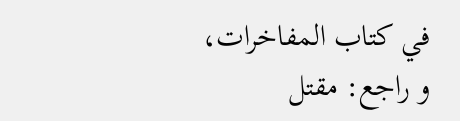في كتاب المفاخرات، و راجع: مقتل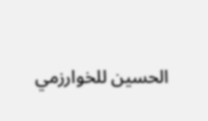الحسين للخوارزمي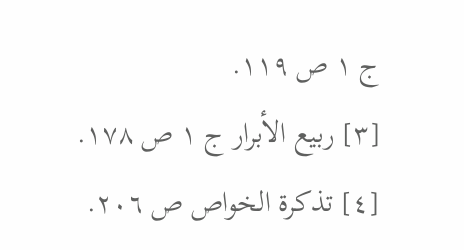ج ١ ص ١١٩.
[٣] ربيع الأبرار ج ١ ص ١٧٨.
[٤] تذكرة الخواص ص ٢٠٦.